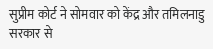सुप्रीम कोर्ट ने सोमवार को केंद्र और तमिलनाडु सरकार से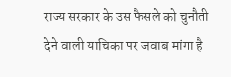राज्य सरकार के उस फैसले को चुनौती देने वाली याचिका पर जवाब मांगा है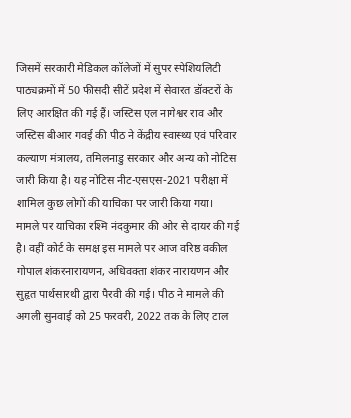जिसमें सरकारी मेडिकल कॉलेजों में सुपर स्पेशियलिटी पाठ्यक्रमों में 50 फीसदी सीटें प्रदेश में सेवारत डॉक्टरों के लिए आरक्षित की गई हैं। जस्टिस एल नागेश्वर राव और जस्टिस बीआर गवई की पीठ ने केंद्रीय स्वास्थ्य एवं परिवार कल्याण मंत्रालय, तमिलनाडु सरकार और अन्य को नोटिस जारी किया है। यह नोटिस नीट-एसएस-2021 परीक्षा में शामिल कुछ लोगों की याचिका पर जारी किया गया।
मामले पर याचिका रश्मि नंदकुमार की ओर से दायर की गई है। वहीं कोर्ट के समक्ष इस मामले पर आज वरिष्ठ वकील गोपाल शंकरनारायणन, अधिवक्ता शंकर नारायणन और सुहृत पार्थसारथी द्वारा पैरवी की गई। पीठ ने मामले की अगली सुनवाई को 25 फरवरी, 2022 तक के लिए टाल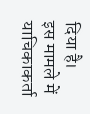दिया है।
इस मामले में याचिकाकर्ता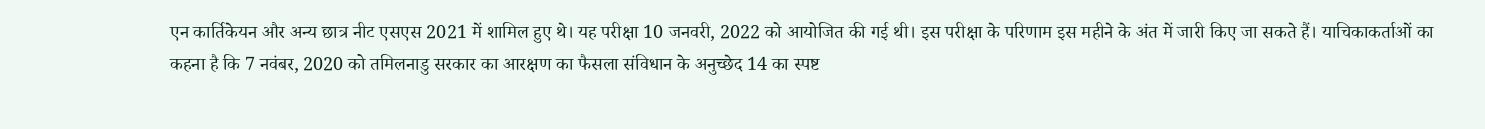एन कार्तिकेयन और अन्य छात्र नीट एसएस 2021 में शामिल हुए थे। यह परीक्षा 10 जनवरी, 2022 को आयोजित की गई थी। इस परीक्षा के परिणाम इस महीने के अंत में जारी किए जा सकते हैं। याचिकाकर्ताओं का कहना है कि 7 नवंबर, 2020 को तमिलनाडु सरकार का आरक्षण का फैसला संविधान के अनुच्छेद 14 का स्पष्ट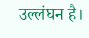उल्लंघन है।